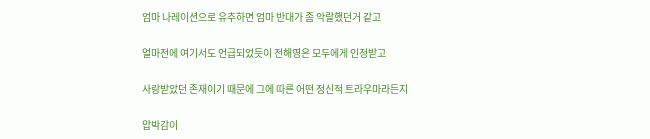엄마 나레이션으로 유추하면 엄마 반대가 좀 악랄했던거 같고

얼마전에 여기서도 언급되었듯이 전해영은 모두에게 인정받고

사랑받았던 존재이기 때문에 그에 따른 어떤 정신적 트라우마라든지

압박감이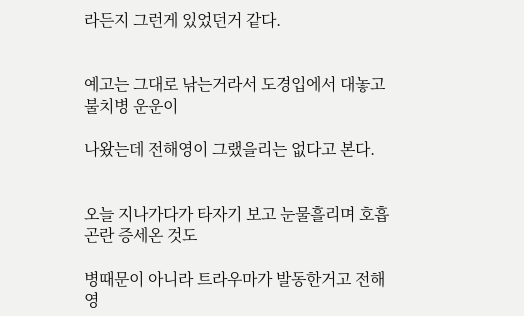라든지 그런게 있었던거 같다.


예고는 그대로 낚는거라서 도경입에서 대놓고 불치병 운운이

나왔는데 전해영이 그랬을리는 없다고 본다.


오늘 지나가다가 타자기 보고 눈물흘리며 호흡곤란 증세온 것도

병때문이 아니라 트라우마가 발동한거고 전해영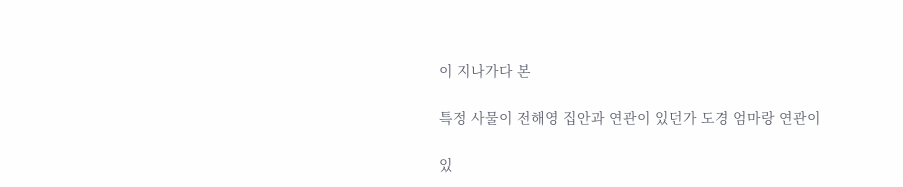이 지나가다 본

특정 사물이 전해영 집안과 연관이 있던가 도경 엄마랑 연관이

있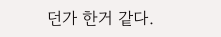던가 한거 같다.